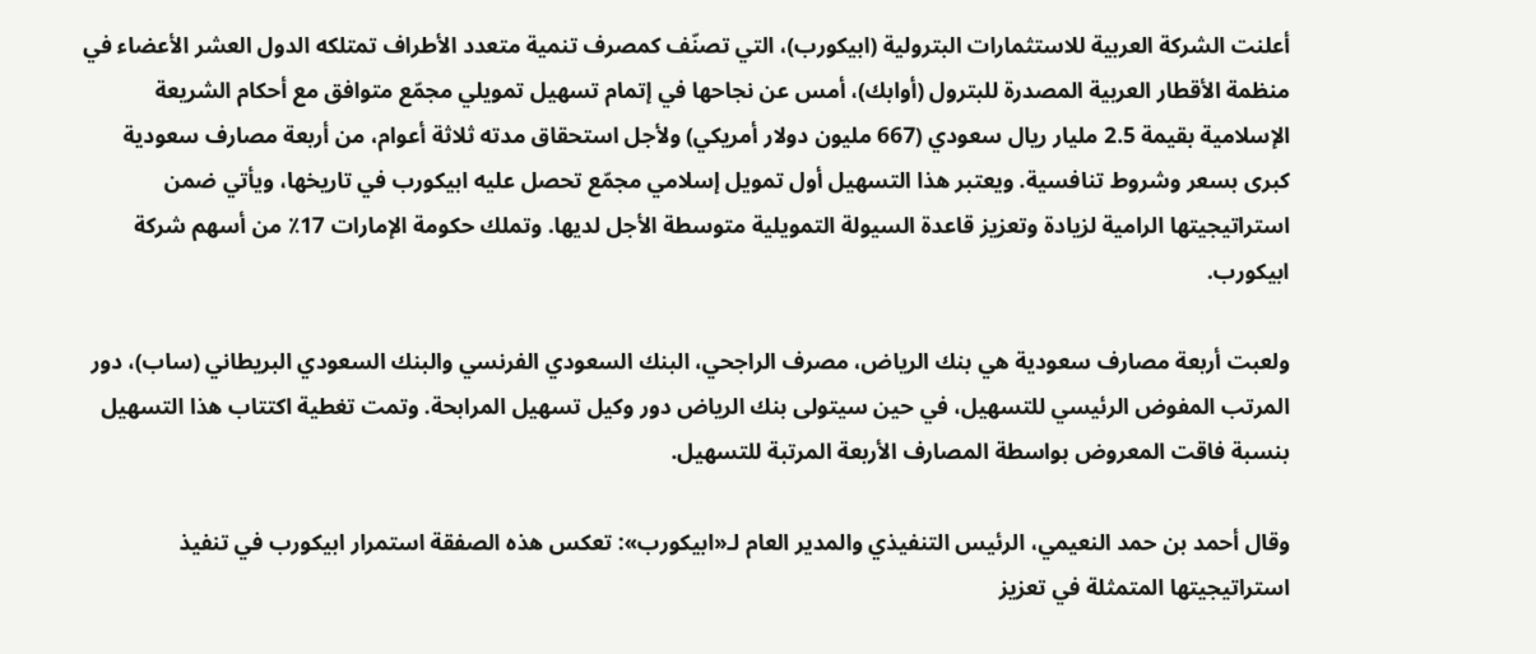أعلنت الشركة العربية للاستثمارات البترولية (ابيكورب)، التي تصنّف كمصرف تنمية متعدد الأطراف تمتلكه الدول العشر الأعضاء في منظمة الأقطار العربية المصدرة للبترول (أوابك)، أمس عن نجاحها في إتمام تسهيل تمويلي مجمّع متوافق مع أحكام الشريعة الإسلامية بقيمة 2.5 مليار ريال سعودي (667 مليون دولار أمريكي) ولأجل استحقاق مدته ثلاثة أعوام، من أربعة مصارف سعودية كبرى بسعر وشروط تنافسية. ويعتبر هذا التسهيل أول تمويل إسلامي مجمّع تحصل عليه ابيكورب في تاريخها، ويأتي ضمن استراتيجيتها الرامية لزيادة وتعزيز قاعدة السيولة التمويلية متوسطة الأجل لديها. وتملك حكومة الإمارات 17٪ من أسهم شركة ابيكورب.

ولعبت أربعة مصارف سعودية هي بنك الرياض، مصرف الراجحي، البنك السعودي الفرنسي والبنك السعودي البريطاني (ساب)، دور المرتب المفوض الرئيسي للتسهيل، في حين سيتولى بنك الرياض دور وكيل تسهيل المرابحة. وتمت تغطية اكتتاب هذا التسهيل بنسبة فاقت المعروض بواسطة المصارف الأربعة المرتبة للتسهيل.

وقال أحمد بن حمد النعيمي، الرئيس التنفيذي والمدير العام لـ«ابيكورب»: تعكس هذه الصفقة استمرار ابيكورب في تنفيذ استراتيجيتها المتمثلة في تعزيز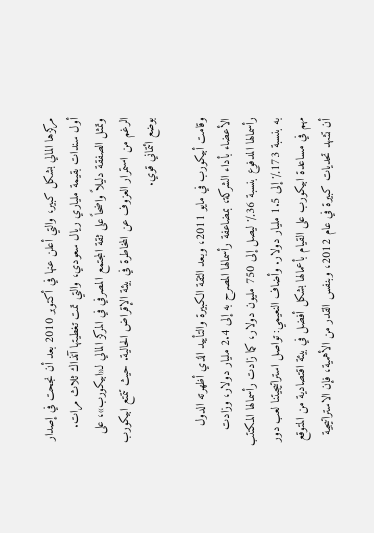مركزها المالي بشكل كبير، والتي أعلن عنها في أكتوبر 2010 بعد أن نجحت في إصدار أول سندات بقيمة ملياري ريال سعودي، والتي تمت تغطيتها آنذاك ثلاث مرات. وتمثل الصفقة دليلاً واضحاً على ثقة المجتمع المصرفي في المركز المالي لـ«ابيكورب»، على الرغم من استمرار العزوف عن المخاطرة في بيئة الإقراض الحالية. حيث تتمتع ابيكورب بوضع ائتماني قوي.

وقامت أبيكورب في مايو 2011، وبعد الثقة الكبيرة والتأييد الذي أظهرته الدول الأعضاء بأداء الشركة، بمضاعفة رأسمالها المصرح به إلى 2.4 مليار دولار، وزادت رأسمالها المدفوع بنسبة 36٪ ليصل إلى 750 مليون دولار، كما زادت رأسمالها المكتتب به بنسبة 173٪ إلى 1.5 مليار دولار. وأضاف النعيمي: تواصل استراتيجيتنا لعب دور مهم في مساعدة ابيكورب على القيام بأعمالها بشكل أفضل في بيئة اقتصادية من المتوقع أن تشهد تحديات كبيرة في عام 2012، وبنفس القدر من الأهمية، فإن الاستراتيجية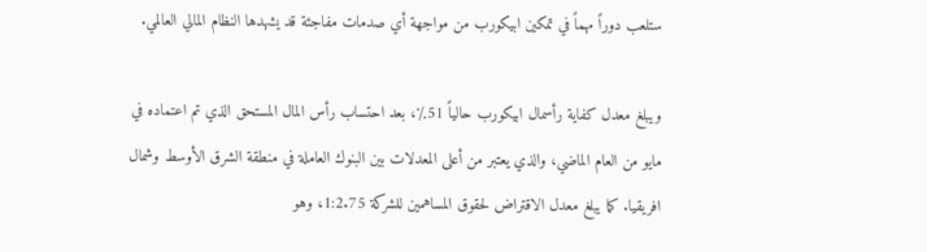ستلعب دوراً مهماً في تمكين ابيكورب من مواجهة أي صدمات مفاجئة قد يشهدها النظام المالي العالمي.

ويبلغ معدل كفاية رأسمال ابيكورب حالياً 51٪، بعد احتساب رأس المال المستحق الذي تم اعتماده في مايو من العام الماضي، والذي يعتبر من أعلى المعدلات بين البنوك العاملة في منطقة الشرق الأوسط وشمال افريقيا. كما يبلغ معدل الاقتراض لحقوق المساهمين للشركة 1:2.75، وهو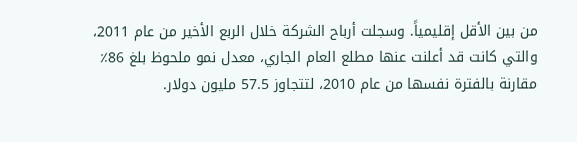من بين الأقل إقليمياً. وسجلت أرباح الشركة خلال الربع الأخير من عام 2011، والتي كانت قد أعلنت عنها مطلع العام الجاري، معدل نمو ملحوظ بلغ 86٪ مقارنة بالفترة نفسها من عام 2010، لتتجاوز 57.5 مليون دولار.